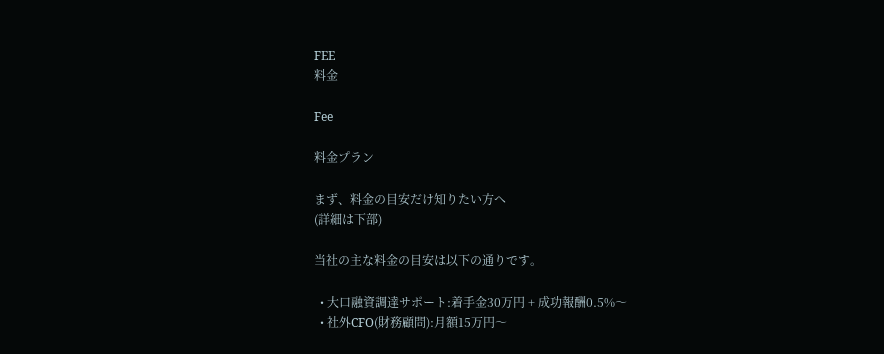FEE
料金

Fee

料金プラン

まず、料金の目安だけ知りたい方へ
(詳細は下部)

当社の主な料金の目安は以下の通りです。

  • 大口融資調達サポート:着手金30万円 + 成功報酬0.5%〜
  • 社外CFO(財務顧問):月額15万円〜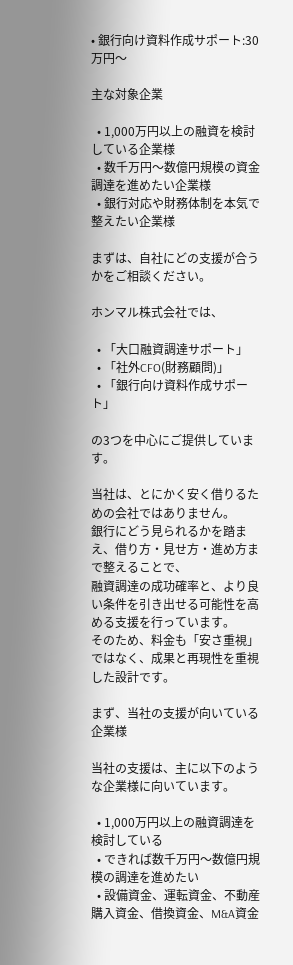• 銀行向け資料作成サポート:30万円〜

主な対象企業

  • 1,000万円以上の融資を検討している企業様
  • 数千万円〜数億円規模の資金調達を進めたい企業様
  • 銀行対応や財務体制を本気で整えたい企業様

まずは、自社にどの支援が合うかをご相談ください。

ホンマル株式会社では、

  • 「大口融資調達サポート」
  • 「社外CFO(財務顧問)」
  • 「銀行向け資料作成サポート」

の3つを中心にご提供しています。

当社は、とにかく安く借りるための会社ではありません。
銀行にどう見られるかを踏まえ、借り方・見せ方・進め方まで整えることで、
融資調達の成功確率と、より良い条件を引き出せる可能性を高める支援を行っています。
そのため、料金も「安さ重視」ではなく、成果と再現性を重視した設計です。

まず、当社の支援が向いている企業様

当社の支援は、主に以下のような企業様に向いています。

  • 1,000万円以上の融資調達を検討している
  • できれば数千万円〜数億円規模の調達を進めたい
  • 設備資金、運転資金、不動産購入資金、借換資金、M&A資金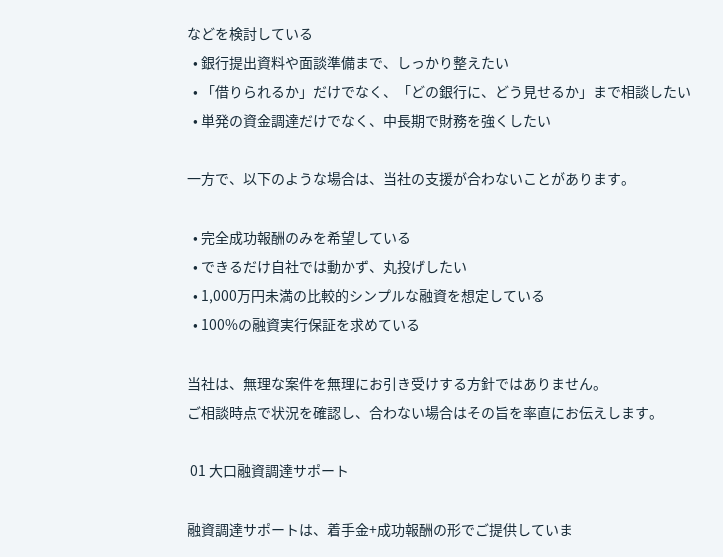などを検討している
  • 銀行提出資料や面談準備まで、しっかり整えたい
  • 「借りられるか」だけでなく、「どの銀行に、どう見せるか」まで相談したい
  • 単発の資金調達だけでなく、中長期で財務を強くしたい

一方で、以下のような場合は、当社の支援が合わないことがあります。

  • 完全成功報酬のみを希望している
  • できるだけ自社では動かず、丸投げしたい
  • 1,000万円未満の比較的シンプルな融資を想定している
  • 100%の融資実行保証を求めている

当社は、無理な案件を無理にお引き受けする方針ではありません。
ご相談時点で状況を確認し、合わない場合はその旨を率直にお伝えします。

 01 大口融資調達サポート

融資調達サポートは、着手金+成功報酬の形でご提供していま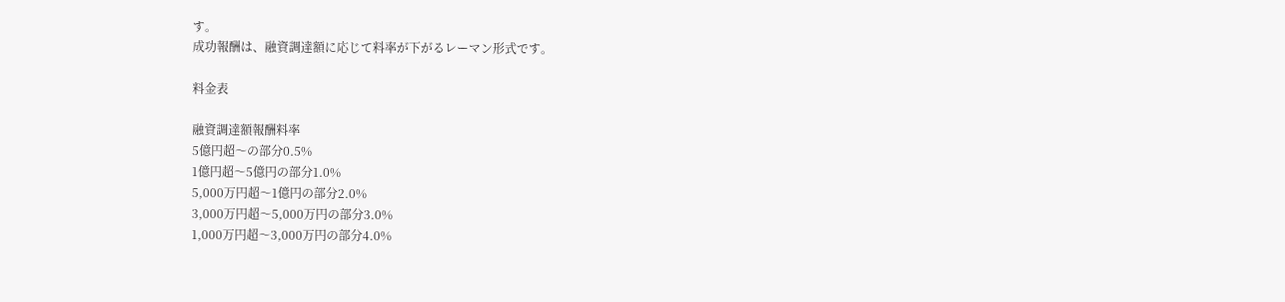す。
成功報酬は、融資調達額に応じて料率が下がるレーマン形式です。

料金表

融資調達額報酬料率
5億円超〜の部分0.5%
1億円超〜5億円の部分1.0%
5,000万円超〜1億円の部分2.0%
3,000万円超〜5,000万円の部分3.0%
1,000万円超〜3,000万円の部分4.0%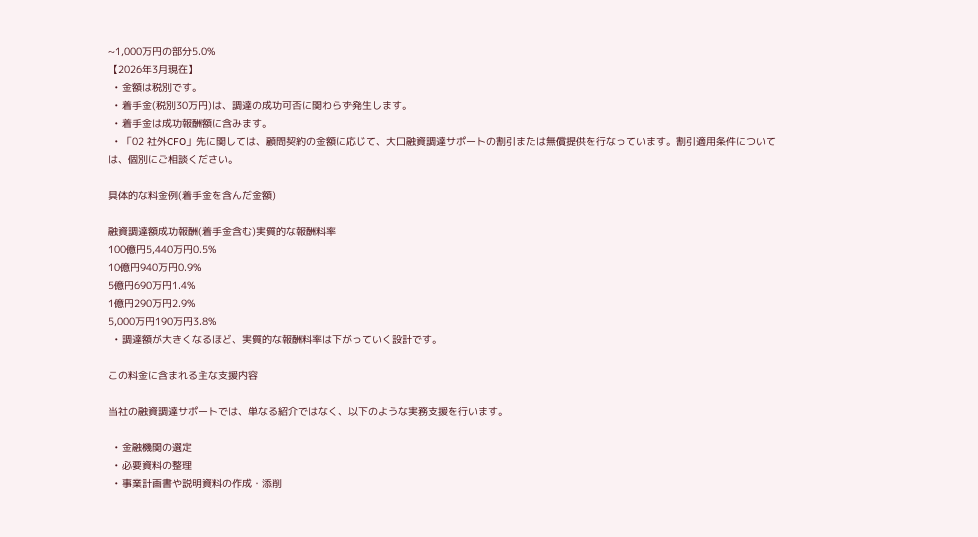~1,000万円の部分5.0%
【2026年3月現在】
  • 金額は税別です。
  • 着手金(税別30万円)は、調達の成功可否に関わらず発生します。
  • 着手金は成功報酬額に含みます。
  • 「02 社外CFO」先に関しては、顧問契約の金額に応じて、大口融資調達サポートの割引または無償提供を行なっています。割引適用条件については、個別にご相談ください。

具体的な料金例(着手金を含んだ金額)

融資調達額成功報酬(着手金含む)実質的な報酬料率
100億円5,440万円0.5%
10億円940万円0.9%
5億円690万円1.4%
1億円290万円2.9%
5,000万円190万円3.8%
  • 調達額が大きくなるほど、実質的な報酬料率は下がっていく設計です。

この料金に含まれる主な支援内容

当社の融資調達サポートでは、単なる紹介ではなく、以下のような実務支援を行います。

  • 金融機関の選定
  • 必要資料の整理
  • 事業計画書や説明資料の作成・添削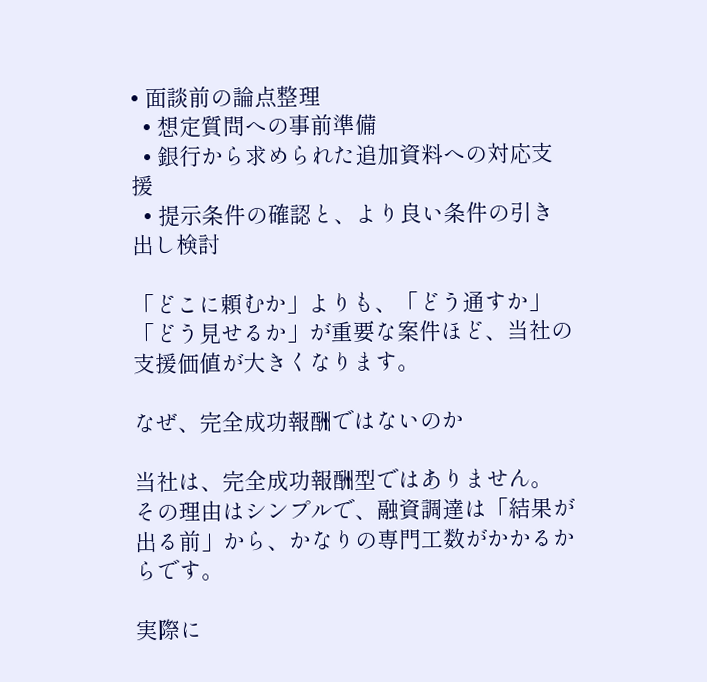• 面談前の論点整理
  • 想定質問への事前準備
  • 銀行から求められた追加資料への対応支援
  • 提示条件の確認と、より良い条件の引き出し検討

「どこに頼むか」よりも、「どう通すか」「どう見せるか」が重要な案件ほど、当社の支援価値が大きくなります。

なぜ、完全成功報酬ではないのか

当社は、完全成功報酬型ではありません。
その理由はシンプルで、融資調達は「結果が出る前」から、かなりの専門工数がかかるからです。

実際に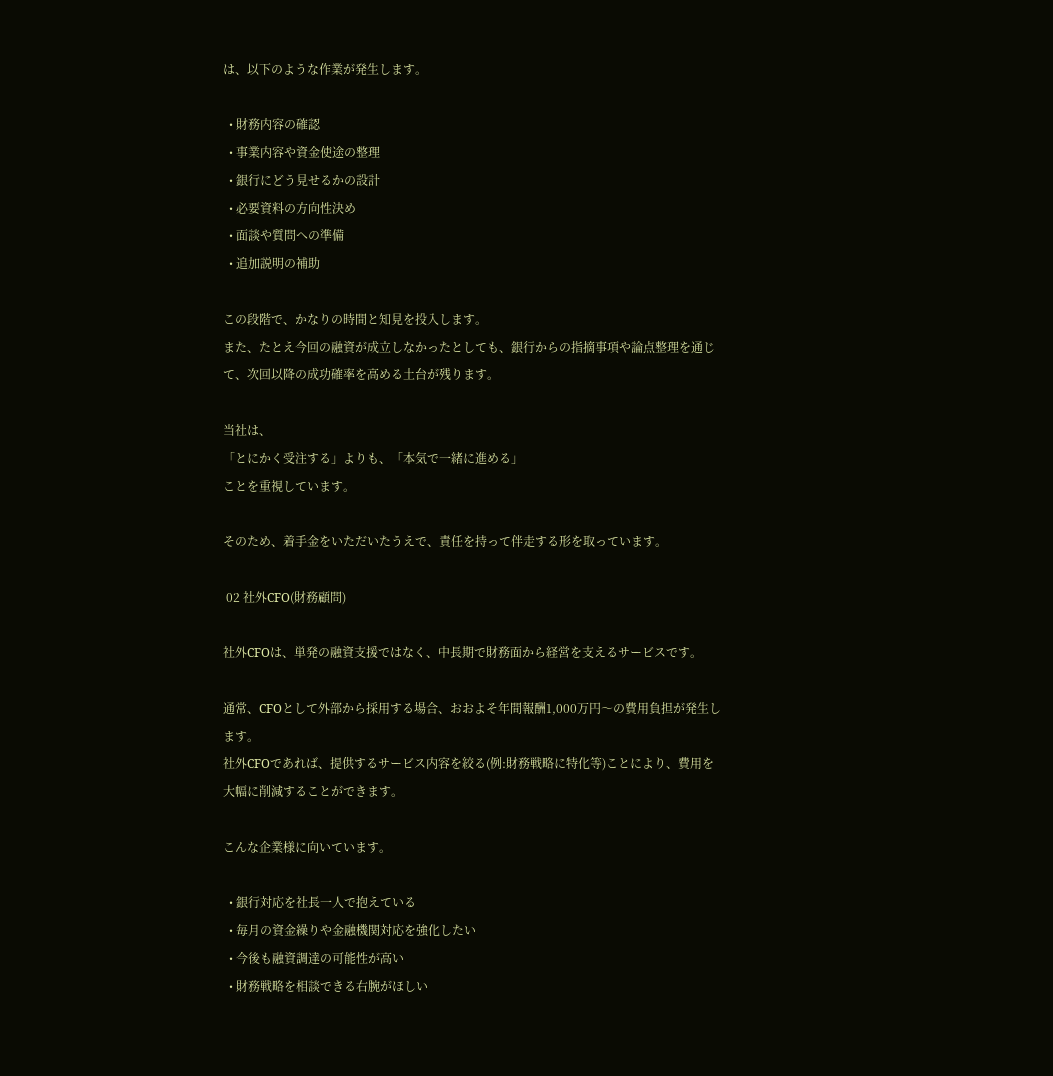は、以下のような作業が発生します。

  • 財務内容の確認
  • 事業内容や資金使途の整理
  • 銀行にどう見せるかの設計
  • 必要資料の方向性決め
  • 面談や質問への準備
  • 追加説明の補助

この段階で、かなりの時間と知見を投入します。
また、たとえ今回の融資が成立しなかったとしても、銀行からの指摘事項や論点整理を通じて、次回以降の成功確率を高める土台が残ります。

当社は、
「とにかく受注する」よりも、「本気で一緒に進める」
ことを重視しています。

そのため、着手金をいただいたうえで、責任を持って伴走する形を取っています。

 02 社外CFO(財務顧問)

社外CFOは、単発の融資支援ではなく、中長期で財務面から経営を支えるサービスです。

通常、CFOとして外部から採用する場合、おおよそ年間報酬1,000万円〜の費用負担が発生します。
社外CFOであれば、提供するサービス内容を絞る(例:財務戦略に特化等)ことにより、費用を大幅に削減することができます。

こんな企業様に向いています。

  • 銀行対応を社長一人で抱えている
  • 毎月の資金繰りや金融機関対応を強化したい
  • 今後も融資調達の可能性が高い
  • 財務戦略を相談できる右腕がほしい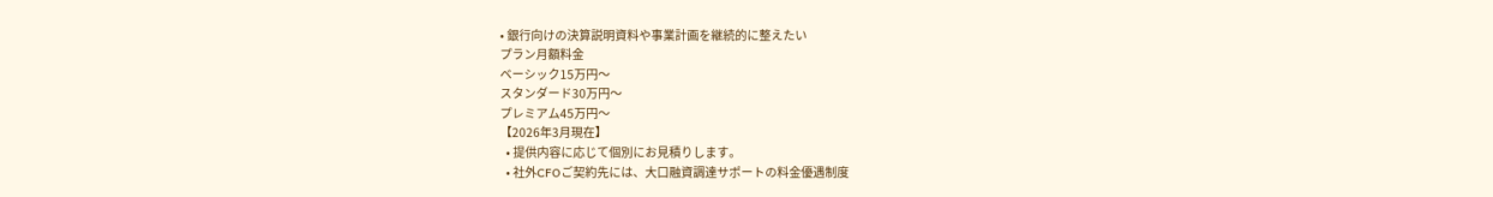• 銀行向けの決算説明資料や事業計画を継続的に整えたい
プラン月額料金
ベーシック15万円〜
スタンダード30万円〜
プレミアム45万円〜
【2026年3月現在】
  • 提供内容に応じて個別にお見積りします。
  • 社外CFOご契約先には、大口融資調達サポートの料金優遇制度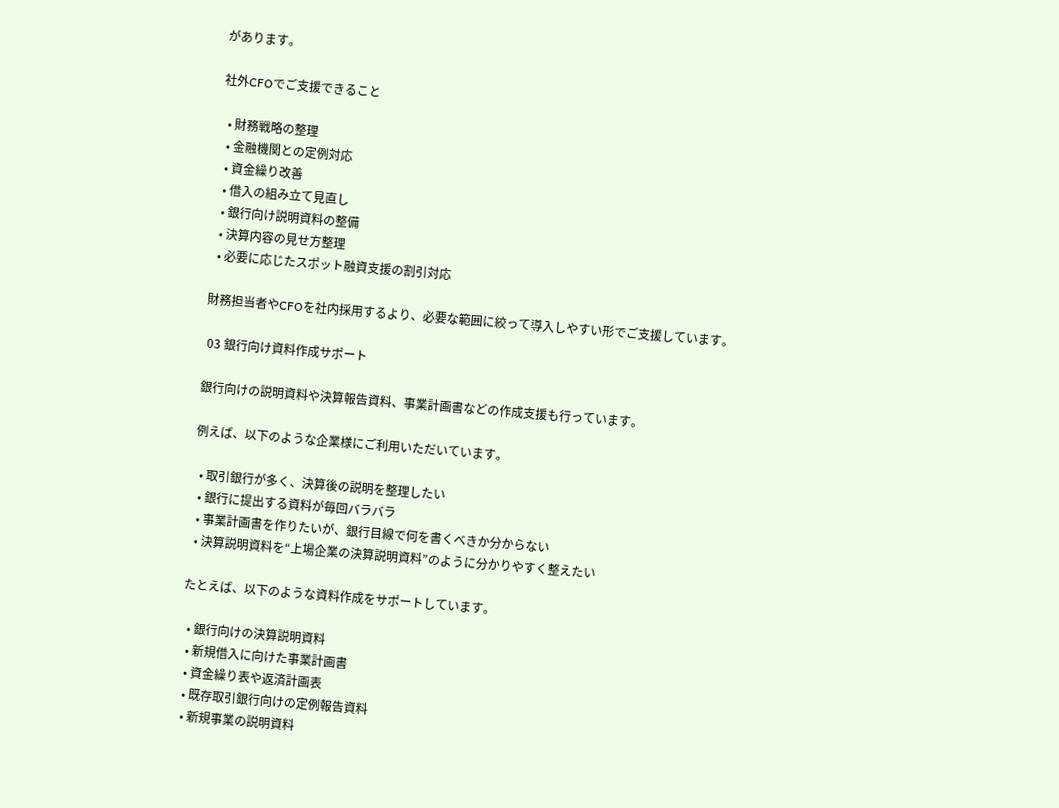があります。

社外CFOでご支援できること

  • 財務戦略の整理
  • 金融機関との定例対応
  • 資金繰り改善
  • 借入の組み立て見直し
  • 銀行向け説明資料の整備
  • 決算内容の見せ方整理
  • 必要に応じたスポット融資支援の割引対応

財務担当者やCFOを社内採用するより、必要な範囲に絞って導入しやすい形でご支援しています。

 03 銀行向け資料作成サポート

銀行向けの説明資料や決算報告資料、事業計画書などの作成支援も行っています。

例えば、以下のような企業様にご利用いただいています。

  • 取引銀行が多く、決算後の説明を整理したい
  • 銀行に提出する資料が毎回バラバラ
  • 事業計画書を作りたいが、銀行目線で何を書くべきか分からない
  • 決算説明資料を“上場企業の決算説明資料”のように分かりやすく整えたい

たとえば、以下のような資料作成をサポートしています。

  • 銀行向けの決算説明資料
  • 新規借入に向けた事業計画書
  • 資金繰り表や返済計画表
  • 既存取引銀行向けの定例報告資料
  • 新規事業の説明資料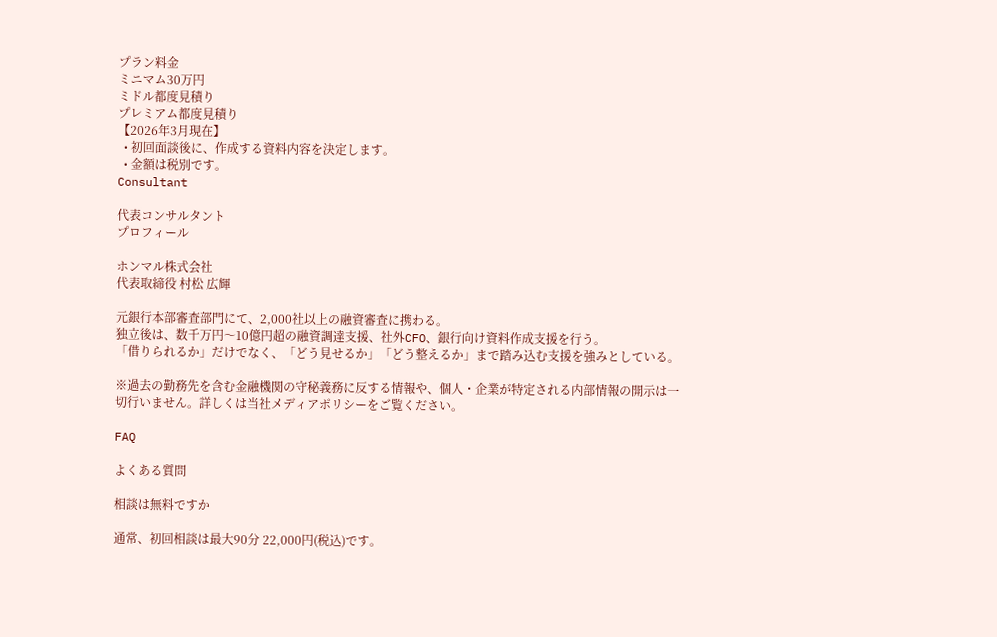プラン料金
ミニマム30万円
ミドル都度見積り
プレミアム都度見積り
【2026年3月現在】
  • 初回面談後に、作成する資料内容を決定します。
  • 金額は税別です。
Consultant

代表コンサルタント
プロフィール

ホンマル株式会社
代表取締役 村松 広輝

元銀行本部審査部門にて、2,000社以上の融資審査に携わる。
独立後は、数千万円〜10億円超の融資調達支援、社外CFO、銀行向け資料作成支援を行う。
「借りられるか」だけでなく、「どう見せるか」「どう整えるか」まで踏み込む支援を強みとしている。

※過去の勤務先を含む金融機関の守秘義務に反する情報や、個人・企業が特定される内部情報の開示は一切行いません。詳しくは当社メディアポリシーをご覧ください。

FAQ

よくある質問

相談は無料ですか

通常、初回相談は最大90分 22,000円(税込)です。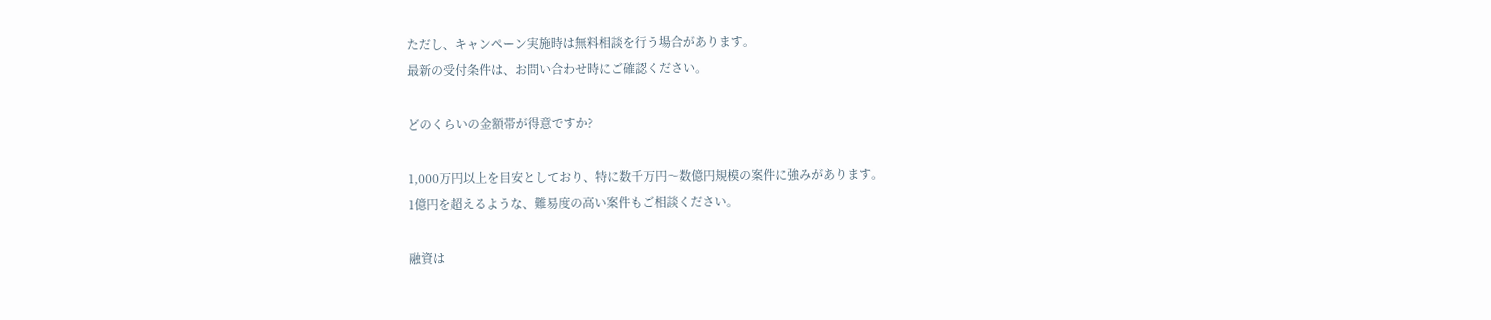ただし、キャンペーン実施時は無料相談を行う場合があります。
最新の受付条件は、お問い合わせ時にご確認ください。

どのくらいの金額帯が得意ですか?

1,000万円以上を目安としており、特に数千万円〜数億円規模の案件に強みがあります。
1億円を超えるような、難易度の高い案件もご相談ください。

融資は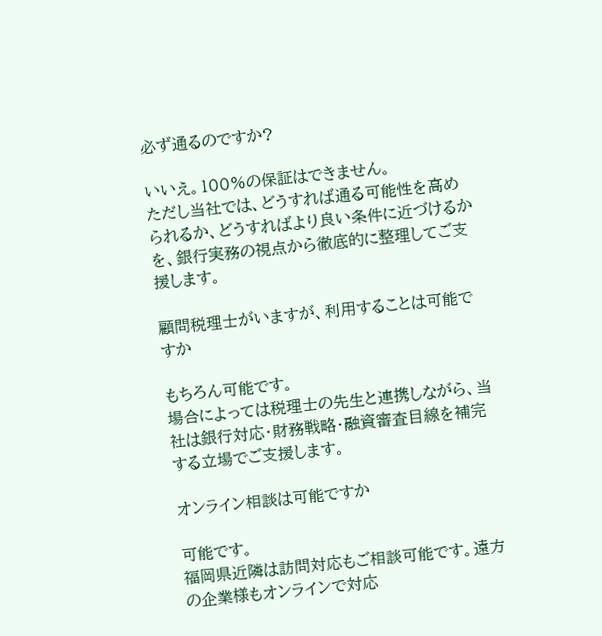必ず通るのですか?

いいえ。100%の保証はできません。
ただし当社では、どうすれば通る可能性を高められるか、どうすればより良い条件に近づけるかを、銀行実務の視点から徹底的に整理してご支援します。

顧問税理士がいますが、利用することは可能ですか

もちろん可能です。
場合によっては税理士の先生と連携しながら、当社は銀行対応・財務戦略・融資審査目線を補完する立場でご支援します。

オンライン相談は可能ですか

可能です。
福岡県近隣は訪問対応もご相談可能です。遠方の企業様もオンラインで対応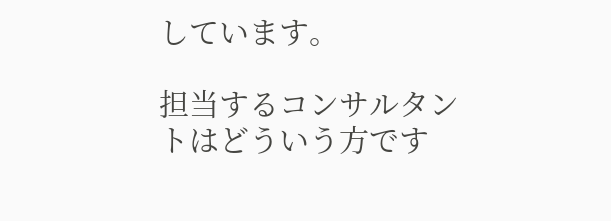しています。

担当するコンサルタントはどういう方です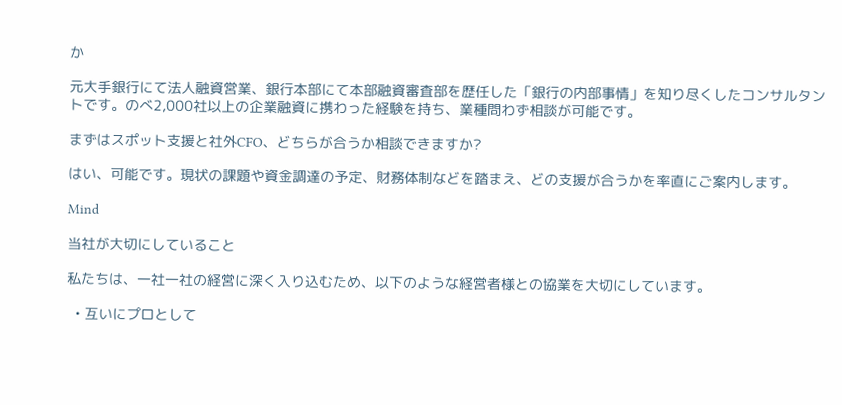か

元大手銀行にて法人融資営業、銀行本部にて本部融資審査部を歴任した「銀行の内部事情」を知り尽くしたコンサルタントです。のべ2,000社以上の企業融資に携わった経験を持ち、業種問わず相談が可能です。

まずはスポット支援と社外CFO、どちらが合うか相談できますか?

はい、可能です。現状の課題や資金調達の予定、財務体制などを踏まえ、どの支援が合うかを率直にご案内します。

Mind

当社が大切にしていること

私たちは、一社一社の経営に深く入り込むため、以下のような経営者様との協業を大切にしています。

  • 互いにプロとして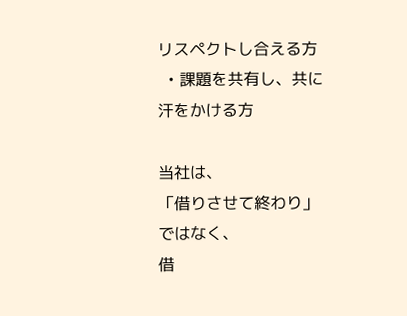リスペクトし合える方
  • 課題を共有し、共に汗をかける方

当社は、
「借りさせて終わり」ではなく、
借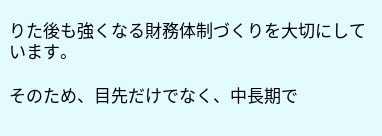りた後も強くなる財務体制づくりを大切にしています。

そのため、目先だけでなく、中長期で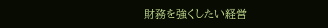財務を強くしたい経営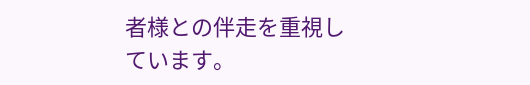者様との伴走を重視しています。